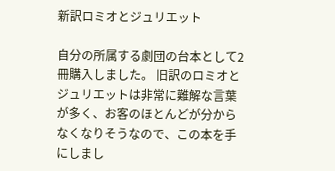新訳ロミオとジュリエット

自分の所属する劇団の台本として2冊購入しました。 旧訳のロミオとジュリエットは非常に難解な言葉が多く、お客のほとんどが分からなくなりそうなので、この本を手にしまし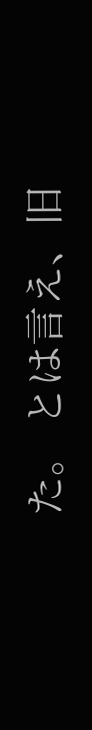た。 とは言え、旧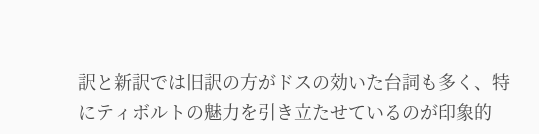訳と新訳では旧訳の方がドスの効いた台詞も多く、特にティボルトの魅力を引き立たせているのが印象的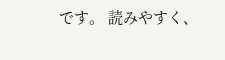です。 読みやすく、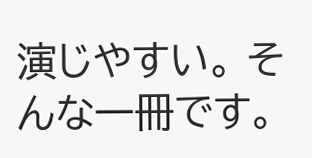演じやすい。 そんな一冊です。